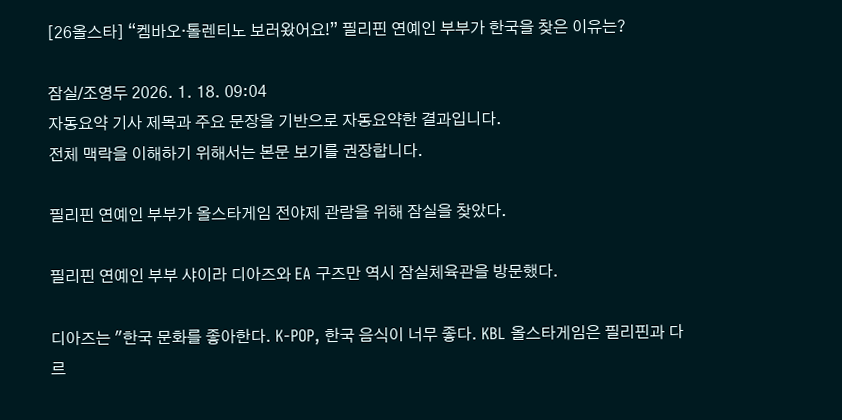[26올스타] “켐바오·톨렌티노 보러왔어요!” 필리핀 연예인 부부가 한국을 찾은 이유는?

잠실/조영두 2026. 1. 18. 09:04
자동요약 기사 제목과 주요 문장을 기반으로 자동요약한 결과입니다.
전체 맥락을 이해하기 위해서는 본문 보기를 권장합니다.

필리핀 연예인 부부가 올스타게임 전야제 관람을 위해 잠실을 찾았다.

필리핀 연예인 부부 샤이라 디아즈와 EA 구즈만 역시 잠실체육관을 방문했다.

디아즈는 "한국 문화를 좋아한다. K-POP, 한국 음식이 너무 좋다. KBL 올스타게임은 필리핀과 다르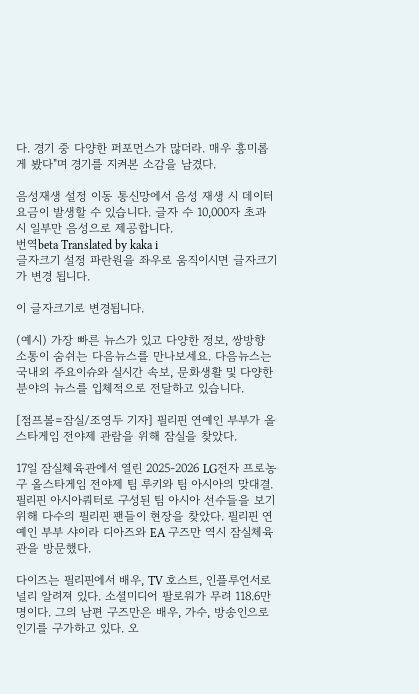다. 경기 중 다양한 퍼포먼스가 많더라. 매우 흥미롭게 봤다"며 경기를 지켜본 소감을 남겼다.

음성재생 설정 이동 통신망에서 음성 재생 시 데이터 요금이 발생할 수 있습니다. 글자 수 10,000자 초과 시 일부만 음성으로 제공합니다.
번역beta Translated by kaka i
글자크기 설정 파란원을 좌우로 움직이시면 글자크기가 변경 됩니다.

이 글자크기로 변경됩니다.

(예시) 가장 빠른 뉴스가 있고 다양한 정보, 쌍방향 소통이 숨쉬는 다음뉴스를 만나보세요. 다음뉴스는 국내외 주요이슈와 실시간 속보, 문화생활 및 다양한 분야의 뉴스를 입체적으로 전달하고 있습니다.

[점프볼=잠실/조영두 기자] 필리핀 연예인 부부가 올스타게임 전야제 관람을 위해 잠실을 찾았다.

17일 잠실체육관에서 열린 2025-2026 LG전자 프로농구 올스타게임 전야제 팀 루키와 팀 아시아의 맞대결. 필리핀 아시아쿼터로 구성된 팀 아시아 선수들을 보기 위해 다수의 필리핀 팬들이 현장을 찾았다. 필리핀 연예인 부부 샤이라 디아즈와 EA 구즈만 역시 잠실체육관을 방문했다.

다이즈는 필리핀에서 배우, TV 호스트, 인플루언서로 널리 알려져 있다. 소셜미디어 팔로워가 무려 118.6만 명이다. 그의 남편 구즈만은 배우, 가수, 방송인으로 인기를 구가하고 있다. 오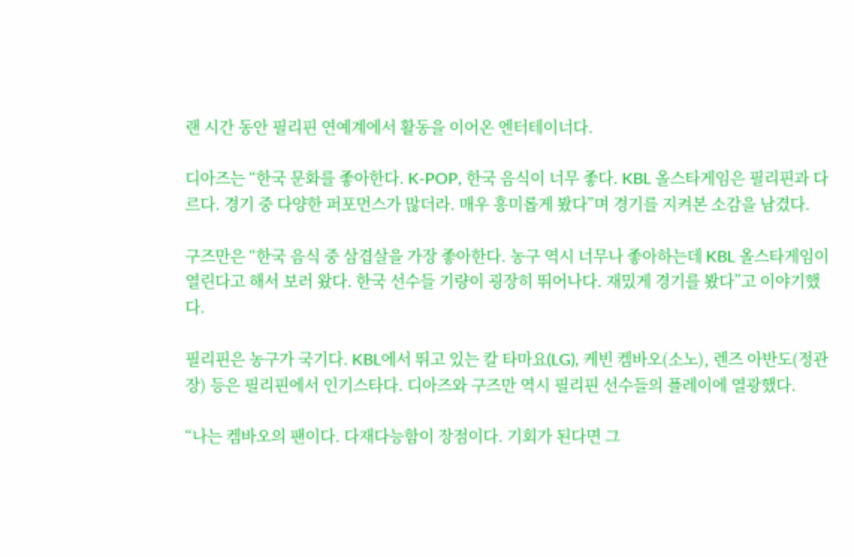랜 시간 동안 필리핀 연예계에서 활동을 이어온 엔터테이너다.

디아즈는 “한국 문화를 좋아한다. K-POP, 한국 음식이 너무 좋다. KBL 올스타게임은 필리핀과 다르다. 경기 중 다양한 퍼포먼스가 많더라. 매우 흥미롭게 봤다”며 경기를 지켜본 소감을 남겼다.

구즈만은 “한국 음식 중 삼겹살을 가장 좋아한다. 농구 역시 너무나 좋아하는데 KBL 올스타게임이 열린다고 해서 보러 왔다. 한국 선수들 기량이 굉장히 뛰어나다. 재밌게 경기를 봤다”고 이야기했다.

필리핀은 농구가 국기다. KBL에서 뛰고 있는 칼 타마요(LG), 케빈 켐바오(소노), 렌즈 아반도(정관장) 등은 필리핀에서 인기스타다. 디아즈와 구즈만 역시 필리핀 선수들의 플레이에 열광했다.

“나는 켐바오의 팬이다. 다재다능함이 장점이다. 기회가 된다면 그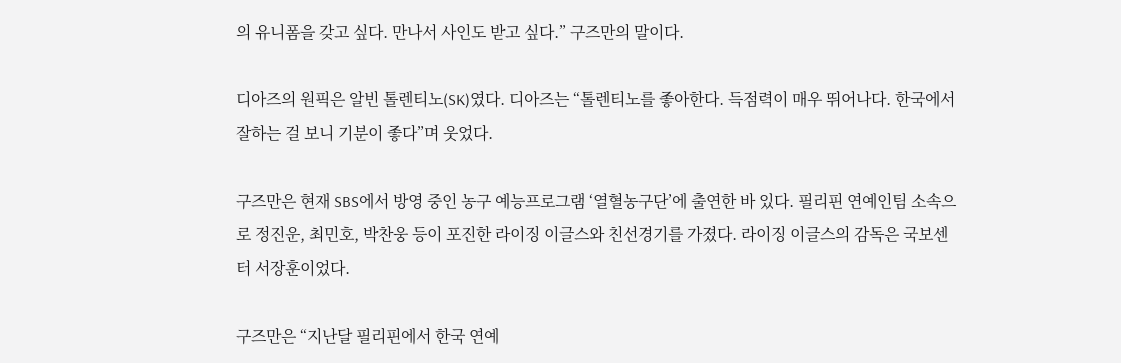의 유니폼을 갖고 싶다. 만나서 사인도 받고 싶다.” 구즈만의 말이다.

디아즈의 원픽은 알빈 톨렌티노(SK)였다. 디아즈는 “톨렌티노를 좋아한다. 득점력이 매우 뛰어나다. 한국에서 잘하는 걸 보니 기분이 좋다”며 웃었다.

구즈만은 현재 SBS에서 방영 중인 농구 예능프로그램 ‘열혈농구단’에 출연한 바 있다. 필리핀 연예인팀 소속으로 정진운, 최민호, 박찬웅 등이 포진한 라이징 이글스와 친선경기를 가졌다. 라이징 이글스의 감독은 국보센터 서장훈이었다.

구즈만은 “지난달 필리핀에서 한국 연예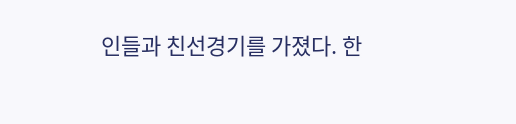인들과 친선경기를 가졌다. 한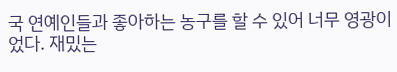국 연예인들과 좋아하는 농구를 할 수 있어 너무 영광이었다. 재밌는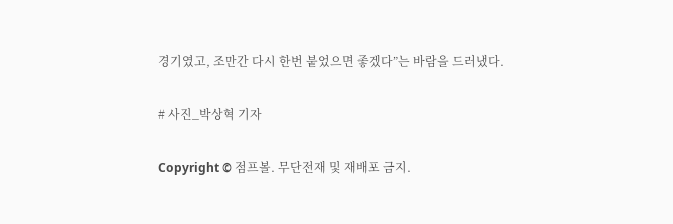경기였고, 조만간 다시 한번 붙었으면 좋겠다”는 바람을 드러냈다.

# 사진_박상혁 기자

Copyright © 점프볼. 무단전재 및 재배포 금지.